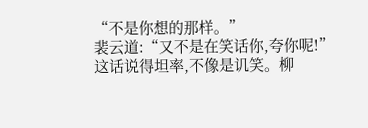“不是你想的那样。”
裴云道:“又不是在笑话你,夸你呢!”
这话说得坦率,不像是讥笑。柳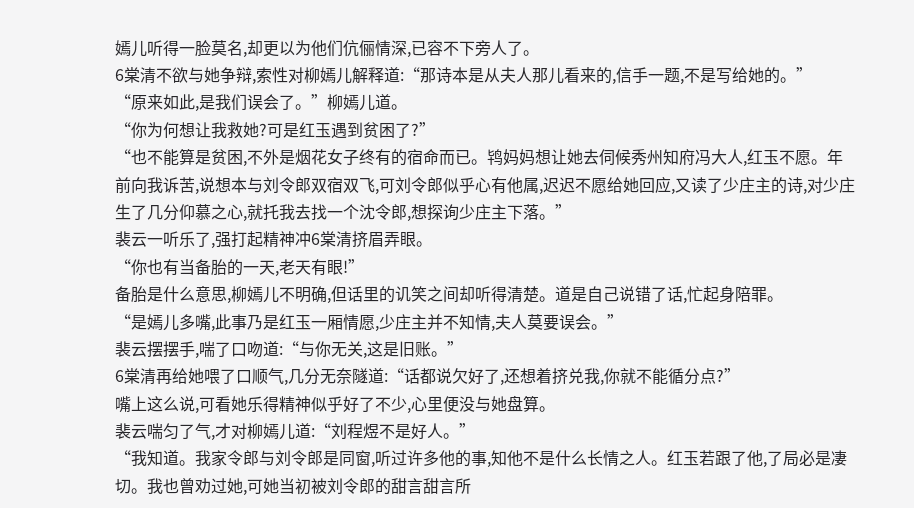嫣儿听得一脸莫名,却更以为他们伉俪情深,已容不下旁人了。
6棠清不欲与她争辩,索性对柳嫣儿解释道:“那诗本是从夫人那儿看来的,信手一题,不是写给她的。”
“原来如此,是我们误会了。”柳嫣儿道。
“你为何想让我救她?可是红玉遇到贫困了?”
“也不能算是贫困,不外是烟花女子终有的宿命而已。鸨妈妈想让她去伺候秀州知府冯大人,红玉不愿。年前向我诉苦,说想本与刘令郎双宿双飞,可刘令郎似乎心有他属,迟迟不愿给她回应,又读了少庄主的诗,对少庄生了几分仰慕之心,就托我去找一个沈令郎,想探询少庄主下落。”
裴云一听乐了,强打起精神冲6棠清挤眉弄眼。
“你也有当备胎的一天,老天有眼!”
备胎是什么意思,柳嫣儿不明确,但话里的讥笑之间却听得清楚。道是自己说错了话,忙起身陪罪。
“是嫣儿多嘴,此事乃是红玉一厢情愿,少庄主并不知情,夫人莫要误会。”
裴云摆摆手,喘了口吻道:“与你无关,这是旧账。”
6棠清再给她喂了口顺气,几分无奈隧道:“话都说欠好了,还想着挤兑我,你就不能循分点?”
嘴上这么说,可看她乐得精神似乎好了不少,心里便没与她盘算。
裴云喘匀了气,才对柳嫣儿道:“刘程煜不是好人。”
“我知道。我家令郎与刘令郎是同窗,听过许多他的事,知他不是什么长情之人。红玉若跟了他,了局必是凄切。我也曾劝过她,可她当初被刘令郎的甜言甜言所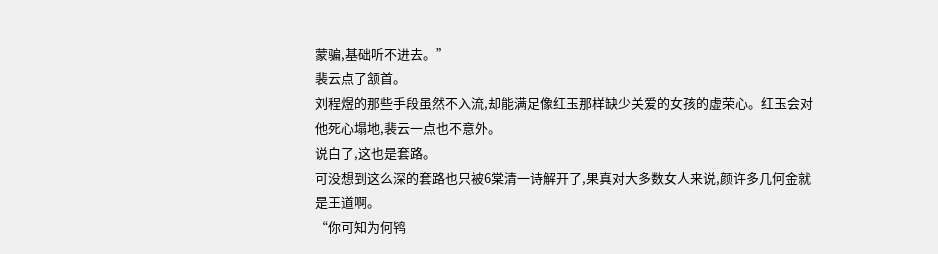蒙骗,基础听不进去。”
裴云点了颔首。
刘程煜的那些手段虽然不入流,却能满足像红玉那样缺少关爱的女孩的虚荣心。红玉会对他死心塌地,裴云一点也不意外。
说白了,这也是套路。
可没想到这么深的套路也只被6棠清一诗解开了,果真对大多数女人来说,颜许多几何金就是王道啊。
“你可知为何鸨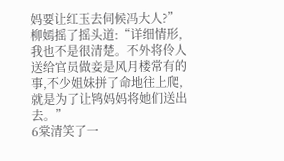妈要让红玉去伺候冯大人?”
柳嫣摇了摇头道:“详细情形,我也不是很清楚。不外将伶人送给官员做妾是风月楼常有的事,不少姐妹拼了命地往上爬,就是为了让鸨妈妈将她们送出去。”
6棠清笑了一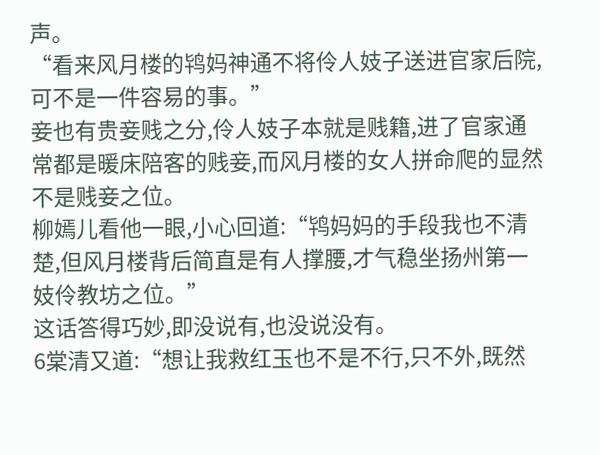声。
“看来风月楼的鸨妈神通不将伶人妓子送进官家后院,可不是一件容易的事。”
妾也有贵妾贱之分,伶人妓子本就是贱籍,进了官家通常都是暖床陪客的贱妾,而风月楼的女人拼命爬的显然不是贱妾之位。
柳嫣儿看他一眼,小心回道:“鸨妈妈的手段我也不清楚,但风月楼背后简直是有人撑腰,才气稳坐扬州第一妓伶教坊之位。”
这话答得巧妙,即没说有,也没说没有。
6棠清又道:“想让我救红玉也不是不行,只不外,既然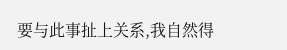要与此事扯上关系,我自然得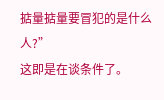掂量掂量要冒犯的是什么人?”
这即是在谈条件了。